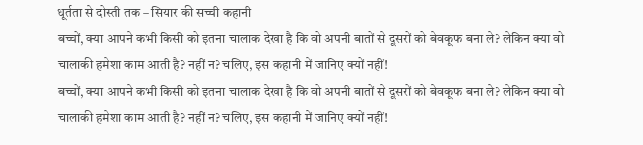धूर्तता से दोस्ती तक – सियार की सच्ची कहानी
बच्चों, क्या आपने कभी किसी को इतना चालाक देखा है कि वो अपनी बातों से दूसरों को बेवकूफ बना ले? लेकिन क्या वो चालाकी हमेशा काम आती है? नहीं न? चलिए, इस कहानी में जानिए क्यों नहीं!
बच्चों, क्या आपने कभी किसी को इतना चालाक देखा है कि वो अपनी बातों से दूसरों को बेवकूफ बना ले? लेकिन क्या वो चालाकी हमेशा काम आती है? नहीं न? चलिए, इस कहानी में जानिए क्यों नहीं!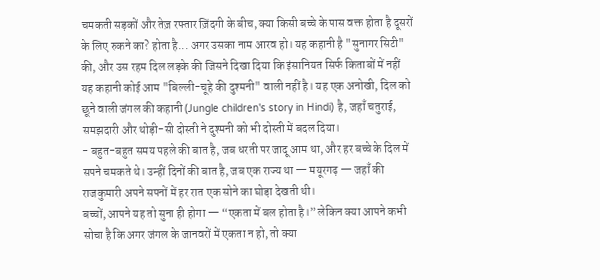चमकती सड़कों और तेज़ रफ्तार ज़िंदगी के बीच, क्या किसी बच्चे के पास वक्त होता है दूसरों के लिए रुकने का? होता है... अगर उसका नाम आरव हो। यह कहानी है "सुनागर सिटी" की, और उस रहम दिल लड़के की जिसने दिखा दिया कि इंसानियत सिर्फ किताबों में नहीं
यह कहानी कोई आम "बिल्ली-चूहे की दुश्मनी" वाली नहीं है। यह एक अनोखी, दिल को छूने वाली जंगल की कहानी (Jungle children's story in Hindi) है, जहाँ चतुराई, समझदारी और थोड़ी-सी दोस्ती ने दुश्मनी को भी दोस्ती में बदल दिया।
- बहुत-बहुत समय पहले की बात है, जब धरती पर जादू आम था, और हर बच्चे के दिल में सपने चमकते थे। उन्हीं दिनों की बात है, जब एक राज्य था — मयूरगढ़ — जहाँ की राजकुमारी अपने सपनों में हर रात एक सोने का घोड़ा देखती थी।
बच्चों, आपने यह तो सुना ही होगा — “एकता में बल होता है।” लेकिन क्या आपने कभी सोचा है कि अगर जंगल के जानवरों में एकता न हो, तो क्या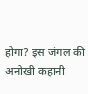होगा? इस जंगल की अनोखी कहानी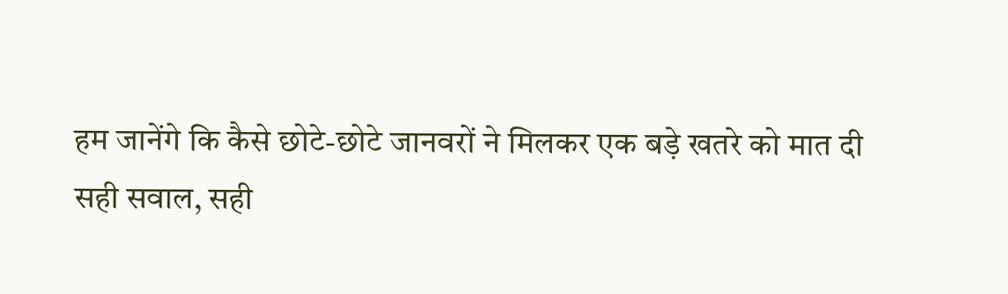हम जानेंगे कि कैसे छोटे-छोटे जानवरों ने मिलकर एक बड़े खतरे को मात दी
सही सवाल, सही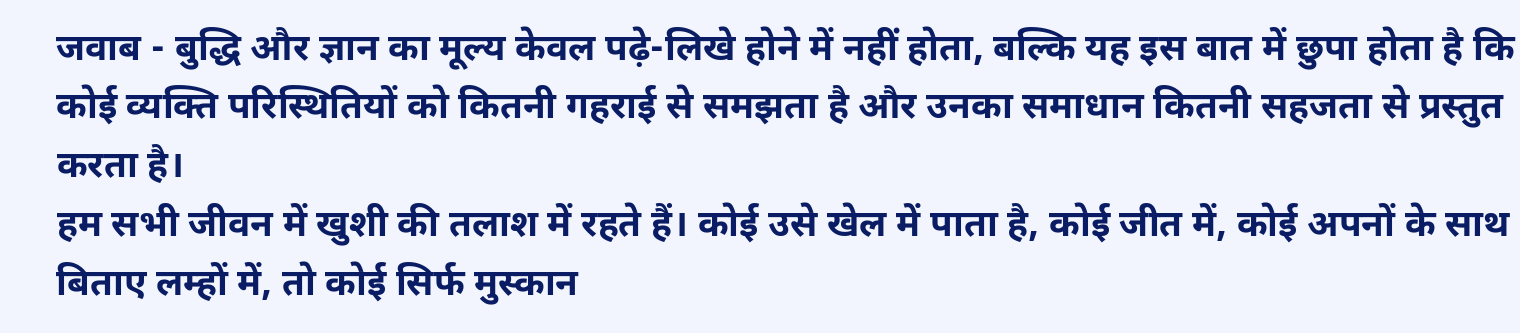जवाब - बुद्धि और ज्ञान का मूल्य केवल पढ़े-लिखे होने में नहीं होता, बल्कि यह इस बात में छुपा होता है कि कोई व्यक्ति परिस्थितियों को कितनी गहराई से समझता है और उनका समाधान कितनी सहजता से प्रस्तुत करता है।
हम सभी जीवन में खुशी की तलाश में रहते हैं। कोई उसे खेल में पाता है, कोई जीत में, कोई अपनों के साथ बिताए लम्हों में, तो कोई सिर्फ मुस्कान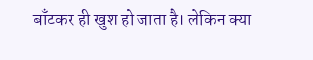बाँटकर ही खुश हो जाता है। लेकिन क्या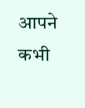आपने कभी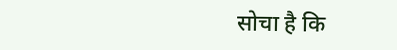सोचा है कि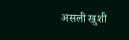असली खुशी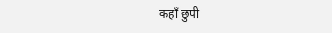कहाँ छुपी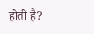होती है?